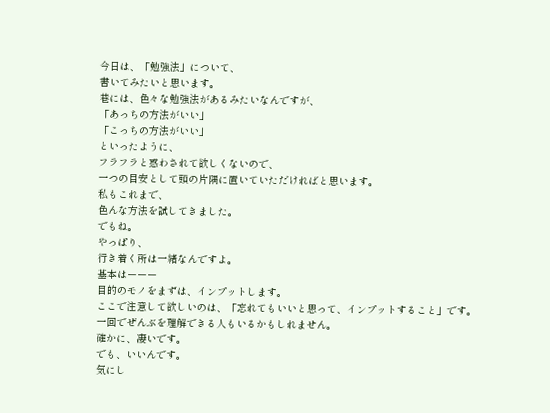今日は、「勉強法」について、
書いてみたいと思います。
巷には、色々な勉強法があるみたいなんですが、
「あっちの方法がいい」
「こっちの方法がいい」
といったように、
フラフラと惑わされて欲しくないので、
一つの目安として頭の片隅に置いていただければと思います。
私もこれまで、
色んな方法を試してきました。
でもね。
やっぱり、
行き着く所は一緒なんですよ。
基本はーーー
目的のモノをまずは、インプットします。
ここで注意して欲しいのは、「忘れてもいいと思って、インプットすること」です。
一回でぜんぶを理解できる人もいるかもしれません。
確かに、凄いです。
でも、いいんです。
気にし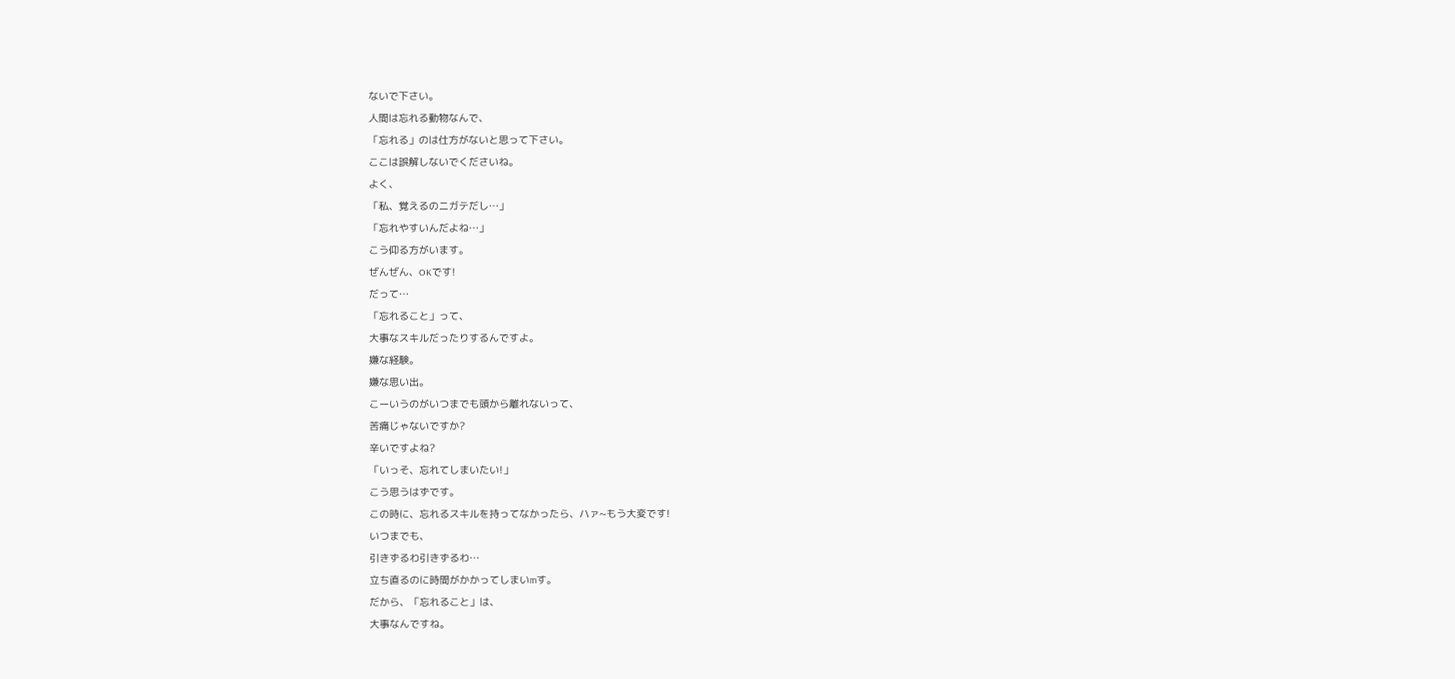ないで下さい。
人間は忘れる動物なんで、
「忘れる」のは仕方がないと思って下さい。
ここは誤解しないでくださいね。
よく、
「私、覚えるのニガテだし…」
「忘れやすいんだよね…」
こう仰る方がいます。
ぜんぜん、OKです!
だって…
「忘れること」って、
大事なスキルだったりするんですよ。
嫌な経験。
嫌な思い出。
こーいうのがいつまでも頭から離れないって、
苦痛じゃないですか?
辛いですよね?
「いっそ、忘れてしまいたい!」
こう思うはずです。
この時に、忘れるスキルを持ってなかったら、ハァ~もう大変です!
いつまでも、
引きずるわ引きずるわ…
立ち直るのに時間がかかってしまいmす。
だから、「忘れること」は、
大事なんですね。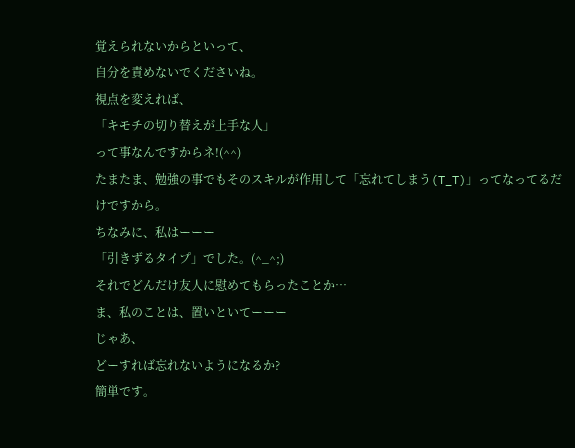覚えられないからといって、
自分を責めないでくださいね。
視点を変えれば、
「キモチの切り替えが上手な人」
って事なんですからネ!(^^)
たまたま、勉強の事でもそのスキルが作用して「忘れてしまう(T_T)」ってなってるだけですから。
ちなみに、私はーーー
「引きずるタイプ」でした。(^_^;)
それでどんだけ友人に慰めてもらったことか…
ま、私のことは、置いといてーーー
じゃあ、
どーすれば忘れないようになるか?
簡単です。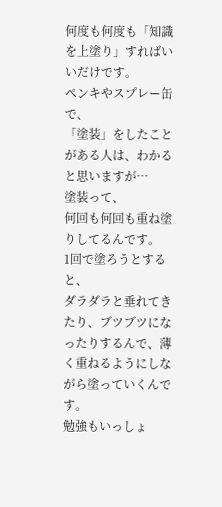何度も何度も「知識を上塗り」すればいいだけです。
ペンキやスプレー缶で、
「塗装」をしたことがある人は、わかると思いますが…
塗装って、
何回も何回も重ね塗りしてるんです。
1回で塗ろうとすると、
ダラダラと垂れてきたり、ブツブツになったりするんで、薄く重ねるようにしながら塗っていくんです。
勉強もいっしょ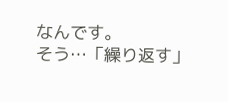なんです。
そう…「繰り返す」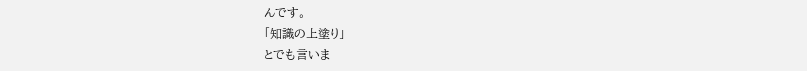んです。
「知識の上塗り」
とでも言いま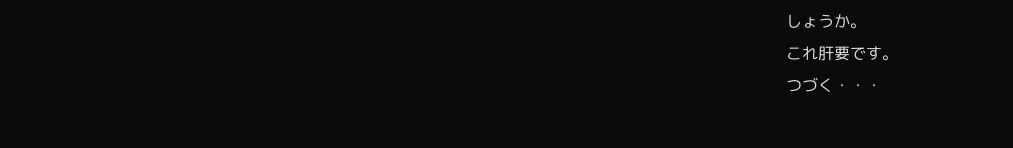しょうか。
これ肝要です。
つづく・・・